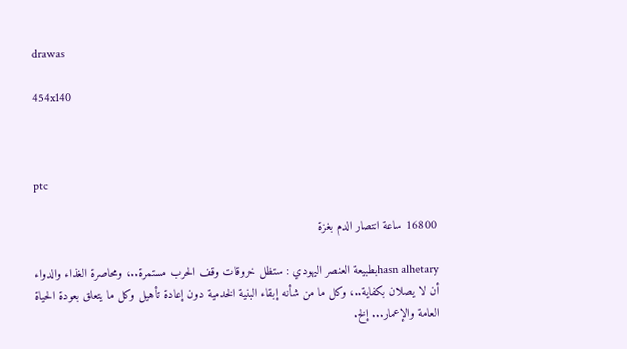drawas

454x140



ptc

16800 ساعة انتصار الدم بغزة

hasn alhetaryبطبيعة العنصر اليهودي : ستظل خروقات وقف الحرب مستمرة..، ومحاصرة الغذاء والدواء أن لا يصلان بكفاية..، وكل ما من شأنه إبقاء البنية الخدمية دون إعادة تأهيل وكل ما يتعلق بعودة الحياة العامة والإعمار... إلخ.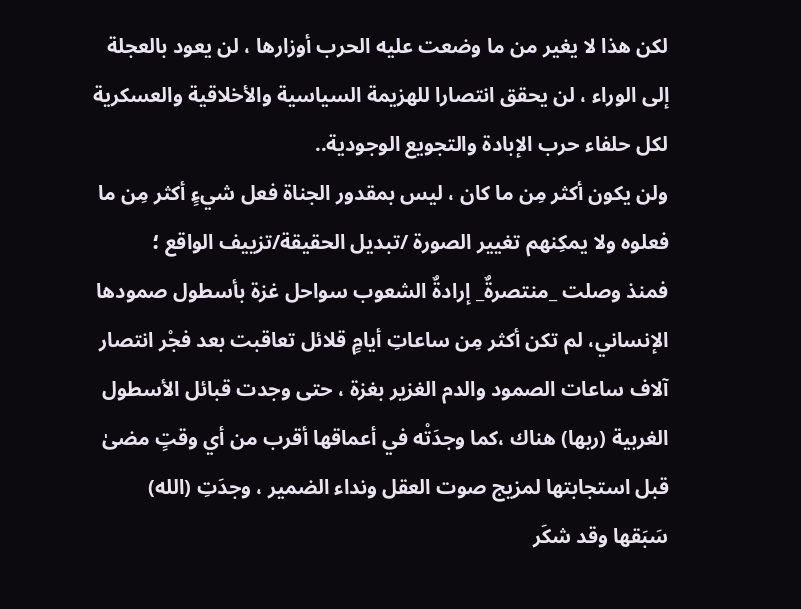لكن هذا لا يغير من ما وضعت عليه الحرب أوزارها ، لن يعود بالعجلة إلى الوراء ، لن يحقق انتصارا للهزيمة السياسية والأخلاقية والعسكرية لكل حلفاء حرب الإبادة والتجويع الوجودية..
ولن يكون أكثر مِن ما كان ، ليس بمقدور الجناة فعل شيءٍ أكثر مِن ما فعلوه ولا يمكِنهم تغيير الصورة /تبديل الحقيقة/تزييف الواقع ؛
فمنذ وصلت _منتصرةٌ_ إرادةٌ الشعوب سواحل غزة بأسطول صمودها الإنساني، لم تكن أكثر مِن ساعاتِ أيامٍ قلائل تعاقبت بعد فجْر انتصار آلاف ساعات الصمود والدم الغزير بغزة ، حتى وجدت قبائل الأسطول الغربية (ربها) هناك ،كما وجدَتْه في أعماقها أقرب من أي وقتٍ مضىٰ قبل استجابتها لمزيج صوت العقل ونداء الضمير ، وجدَتِ (الله) سَبَقها وقد شكَر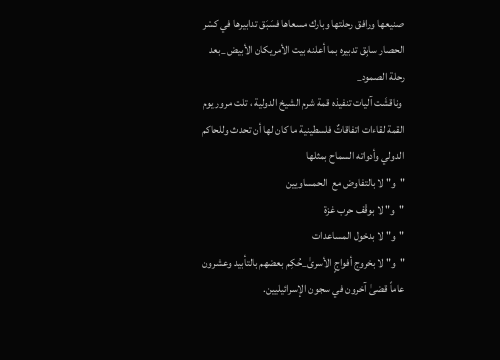صنيعها ورافق رحلتها وبارك مسعاها فسَبَق تدابيرها في كسْر الحصار سابِق تدبيره بما أعلنه بيت الأمريكان الأبيض _بعد رحلة الصمود_
 وناقشَت آليات تنفيذه قمة شرم الشيخ الدولية ، تلت مرور يوم القمة لقاءات اتفاقاتٌ فلسطينية ما كان لها أن تحدث وللحاكم الدولي وأدواته السماح بمثلها
"و" لا بالتفاوض مع  الحمساويين
"و" لا بوقْف حرب غزة
"و" لا بدخول المساعدات
"و" لا بخروج أفواجٍ الأسرىٰ_حُكِم بعضهم بالتأبيد وعشرون عاماً قضىٰ آخرون في سجون الإسرائيليين.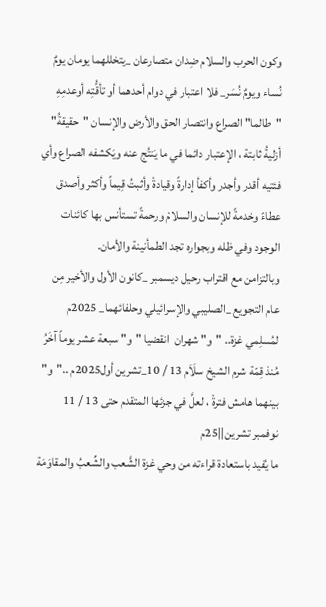وكون الحرب والسلام ضِدان متصارعان _يتخللهما يومان يومٌ نُساء ويومٌ نُسَر_ فلا اعتبار في دوام أحدهما أو تأقُّتِه أوعدمِهِ "طالما" الصراع وانتصار الحق والأرض والإنسان "حقيقةُ" أزليةُ ثابتة ، الإعتبار دائما في ما يَنتُج عنه ويَكشفه الصراع وأي فئتيه أقدر وأجدر وأكفأ إدارةً وقيادةْ وأثبتُ قِيماً وأكثر وأصدق عطاءً وخدمةً للإنسان والسلامْ ورحمةً تستأنس بها كائنات الوجود وفي ظله وبجواره تجد الطمأنينة والأمان.
وبالتزامن مع اقتراب رحيل ديسمبر _كانون الأول والأخير مِن عام التجويع _الصليبي والإسرائيلي وحلفائهما_ 2025م لمُسلِمي غزة.. "و" شهران  انقضيا "و" سبعة عشر يوماً آخَرُ مُنذ قِمّة شرم الشيخ سلَاَم 13 / 10_تشرين أول2025م .."و" بينهما هامش فترةْ ، لعلَّ في جزئها المتقدم حتى 13 / 11 نوفمبر تشرين||25م
ما يُفيد باستعادة قراءته من وحي غزة الشَّعب والشِّعبُ والمقاوَمَة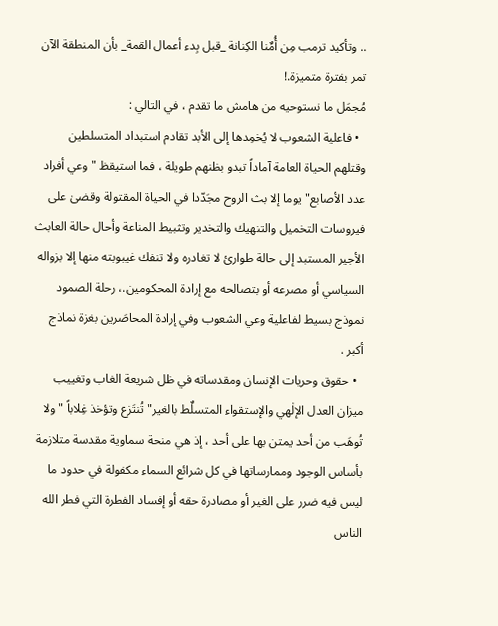.. وتأكيد ترمب مِن أُمٌنا الكِنانة _قبل بِدء أعمال القمة_ بأن المنطقة الآن تمر بفترة متميزة.!
مُجمَل ما نستوحيه من هامش ما تقدم ، في التالي :
  • فاعلية الشعوب لا يُخمِدها إلى الأبد تقادم استبداد المتسلطين وقتلهم الحياة العامة آماداً تبدو بظنهم طويلة ، فما استيقظ "وعي أفراد عدد الأصابع" يوما إلا بث الروح مجَدّدا في الحياة المقتولة وقضىٰ على فيروسات التخميل والتنهيك والتخدير وتثبيط المناعة وأحال حالة العابث الأجير المستبد إلى حالة طوارئ لا تغادره ولا تنفك غيبوبته منها إلا بزواله السياسي أو مصرعه أو بتصالحه مع إرادة المحكومين.، رحلة الصمود نموذج بسيط لفاعلية وعي الشعوب وفي إرادة المحاصَرين بغزة نماذج أكبر .
  • حقوق وحريات الإنسان ومقدساته في ظل شريعة الغاب وتغييب ميزان العدل الإلٰهي والإستقواء المتسلٌط بالغير" تُنتَزع وتؤخذ غِلاباً " ولا تُوهَب من أحد يمتن بها على أحد ، إذ هي منحة سماوية مقدسة متلازمة بأساس الوجود وممارساتها في كل شرائع السماء مكفولة في حدود ما ليس فيه ضرر على الغير أو مصادرة حقه أو إفساد الفطرة التي فطر الله الناس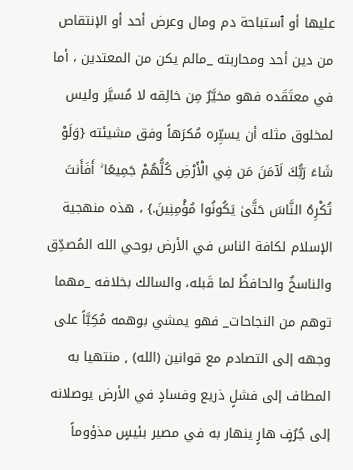عليها أو ٱستباحة دم ومال وعرض أحد أو الإنتقاص من دين أحد ومحاربته _مالم يكن من المعتدين ، أما في معتَقَده فهو مخيَّرٌ مِن خالِقه لا مُسيَّر وليس لمخلوق مثله أن يسيِّره مُكرَهاً وفق مشيئته {وَلَوْ شَاءَ رَبُّكَ لَآمَنَ مَن فِي الْأَرْضِ كُلُّهُمْ جَمِيعًا ۚ أَفَأَنتَ تُكْرِهُ النَّاسَ حَتَّىٰ يَكُونُوا مُؤْمِنِينَ.} ، هذه منهجية الإسلام لكافة الناس في الأرض بوحي الله المُصدِّق والناسخٌ والحافظٌ لما قَبله، والسالك بخلافه _مهما توهم من النجاحات_ فهو يمشي بوهمه مُكِبَّاً على وجهه إلى التصادم مع قوانين (الله) , منتهيا به المطاف إلى فشلٍ ذريع وفسادٍ في الأرض يوصلانه إلى جُرُفٍ هارٍ ينهار به في مصير بئيسٍ مذؤوماً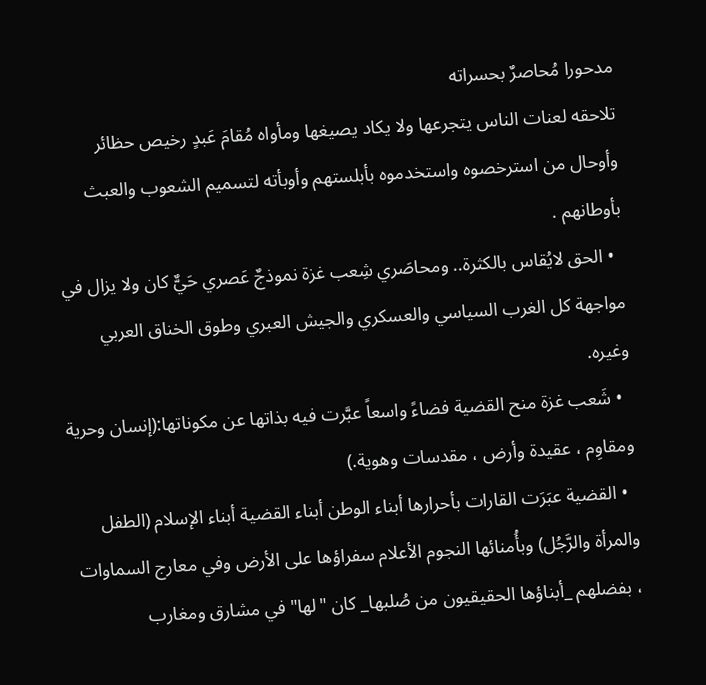مدحورا مُحاصرٌ بحسراته
تلاحقه لعنات الناس يتجرعها ولا يكاد يصيغها ومأواه مُقامَ عَبدٍ رخيص حظائر وأوحال من استرخصوه واستخدموه بأبلستهم وأوبأته لتسميم الشعوب والعبث بأوطانهم .
  • الحق لايُقاس بالكثرة.. ومحاصَري شِعب غزة نموذجٌ عَصري حَيٌّ كان ولا يزال في مواجهة كل الغرب السياسي والعسكري والجيش العبري وطوق الخناق العربي وغيره.
  • شَعب غزة منح القضية فضاءً واسعاً عبَّرت فيه بذاتها عن مكوناتها:(إنسان وحرية ومقاوِم ، عقيدة وأرض ، مقدسات وهوية.)
  • القضية عبَرَت القارات بأحرارها أبناء الوطن أبناء القضية أبناء الإسلام (الطفل والمرأة والرَّجُل) وبأُمنائها النجوم الأعلام سفراؤها على الأرض وفي معارج السماوات ، بفضلهم _أبناؤها الحقيقيون من صُلبها_ كان "لها" في مشارق ومغارب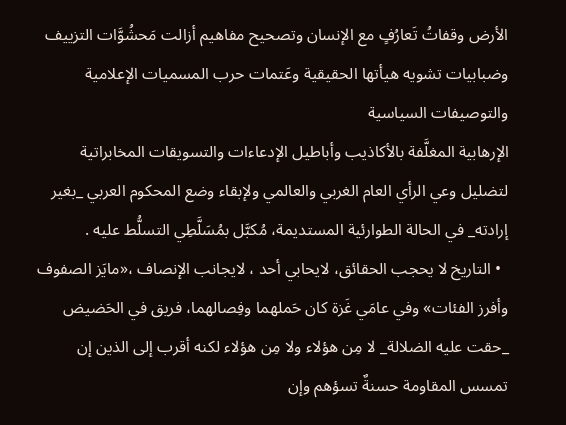الأرض وقفاتُ تَعارُفٍ مع الإنسان وتصحيح مفاهيم أزالت مَحشُوَّات التزييف وضبابيات تشويه هيأتها الحقيقية وعَتمات حرب المسميات الإعلامية والتوصيفات السياسية
الإرهابية المغلَّفة بالأكاذيب وأباطيل الإدعاءات والتسويقات المخابراتية لتضليل وعي الرأي العام الغربي والعالمي ولإبقاء وضع المحكوم العربي _بغير إرادته_ في الحالة الطوارئية المستديمة، مُكبَّل بمُسَلَّطِي التسلُّط عليه .
  • التاريخ لا يحجب الحقائق، لايحابي أحد ، لايجانب الإنصاف ،«مايَز الصفوف وأفرز الفئات» وفي عامَي غَزة كان حَملهما وفِصالهما، فريق في الحَضيض _حقت عليه الضلالة_ لا مِن هؤلاء ولا مِن هؤلاء لكنه أقرب إلى الذين إن تمسس المقاومة حسنةٌ تسؤهم وإن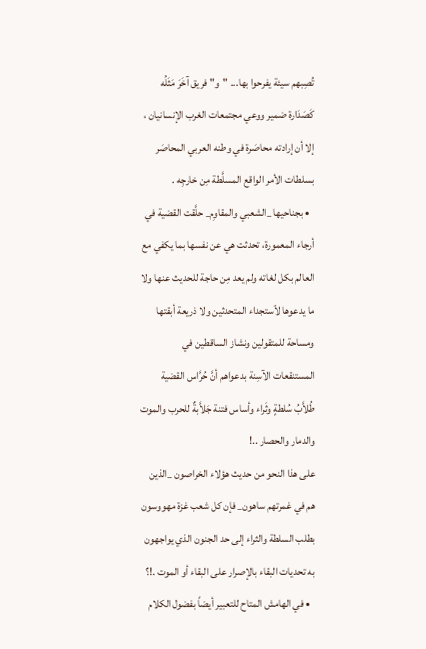تُصِبهم سيئة يفرحوا بها... "و" فريق آخَرَ مَثَلُه كَصَدَارة ضمير ووعي مجتمعات الغرب الإنسانيان ، إلا أن إرادته محاصَرة في وطنه العربي المحاصَر بسلطات الأمر الواقع المسلَّطة مِن خارجِه .
  • بجناحيها _الشعبي والمقاوِم_ حلَّقت القضية في أرجاء المعمورة، تحدثت هي عن نفسها بما يكفي مع العالم بكل لغاته ولم يعد مِن حاجة للحديث عنها ولا ما يدعوها لٱستجداء المتحدثين ولا ذريعة أبقتها ومساحة للمتقولين ونشاز الساقطين في المستنقعات الآسِنة بدعواهم أنَّ حُرَّاس القضية طُلاَّبُ سُلطةٍ وثَراء وأساس فتنة جَلاَّبةٌ للحرب والموت والدمار والحصار ..!
على هذا النحو من حديث هؤلاء الخراصون _الذين هم في غمرتهم ساهون_ فإن كل شعب غزة مهووسون بطلب السلطة والثراء إلى حد الجنون الذي يواجهون به تحديات البقاء بالإصرار على البقاء أو الموت .!؟
  • في الهامش المتاح للتعبير أيضاً بفضول الكلام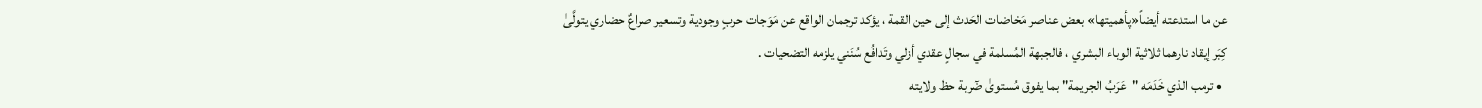عن ما استدعته أيضاً«پأهميتها» بعض عناصر مَخاضات الحَدث إلى حين القمة ، يؤكد ترجمان الواقع عن مَوَجات حربٍ وجودية وتسعير صراعٌ حضاري يتولَّىٰ كِبَر إيقاد نارهما ثلاثية الوباء البشري ، فالجبهة المُسلمة في سجالٍ عقدي أزلي وتَدافُع سُنَني يلزمه التضحيات .
  • ترمب الذي خَدَمَه "عَرَبُ الجريمة" بما يفوق مُستوىٰ ضٓربة حظ ولايته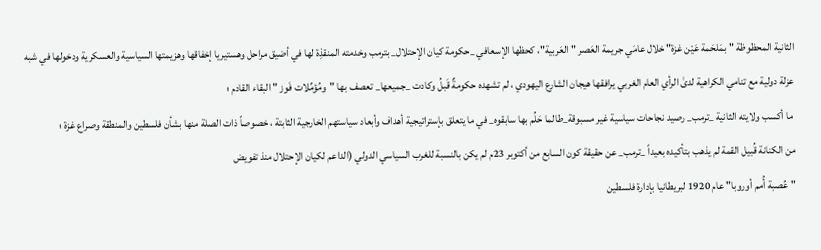الثانية المحظوظة "بمَلحَمة عَيْن غزة" خلال عامَي جريمة العَصر "العَربية"، كحظها الإسعافي _حكومة كيان الإحتلال_ بترمب وخدمته المنقذِة لها في أضيق مراحل وهستيريا إخفاقها وهزيمتها السياسية والعسكرية ودخولها في شبه عزلة دولية مع تنامي الكراهية لدىٰ الرأي العام الغربي يرافقها هيجان الشارع اليهودي ، لم تشهده حكومةٌ قَبلُ وكادت _جميعها_ تعصف بها "ومُؤمِّلات فَوز " البقاء القادم ؛
 ما أكسب ولايته الثانية _ترمب_ رصيد نجاحات سياسية غير مسبوقة_طالما حَلُم بها سابقوه_ في ما يتعلق بإستراتيجية أهداف وأبعاد سياستهم الخارجية الثابتة ، خصوصاً ذات الصلة منها بشأن فلسطين والمنطقة وصراع غزة ؛
من الكنانة قُبيل القمة لم يذهب بتأكيده بعيداً _ترمب_ عن حقيقة كون السابع من أكتوبر 23م لم يكن بالنسبة للغرب السياسي الدولي (الداعم لكيان الإحتلال منذ تفويض
"عُصبة أُمم أوروبا" عام 1920 لبريطانيا بإدارة فلسطين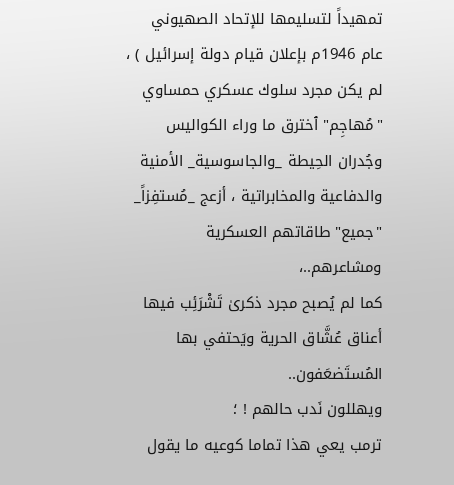تمهيداً لتسليمها للإتحاد الصهيوني عام 1946م بإعلان قيام دولة إسرائيل ) ، لم يكن مجرد سلوك عسكري حمساوي "مُهاجِم" ٱخترق ما وراء الكواليس وجُدران الحِيطة _والجاسوسية_ الأمنية والدفاعية والمخابراتية ، أزعج _مُستفِزاً_ "جميع" طاقاتهم العسكرية ومشاعرهم..،
كما لم يُصبح مجرد ذكرىٰ تَشْرَئِب فيها أعناق عُشَّاق الحرية ويَحتفي بها المُستَضعَفون..
ويهللون نَدب حالهم ! ؛
ترمب يعي هذا تماما كوعيه ما يقول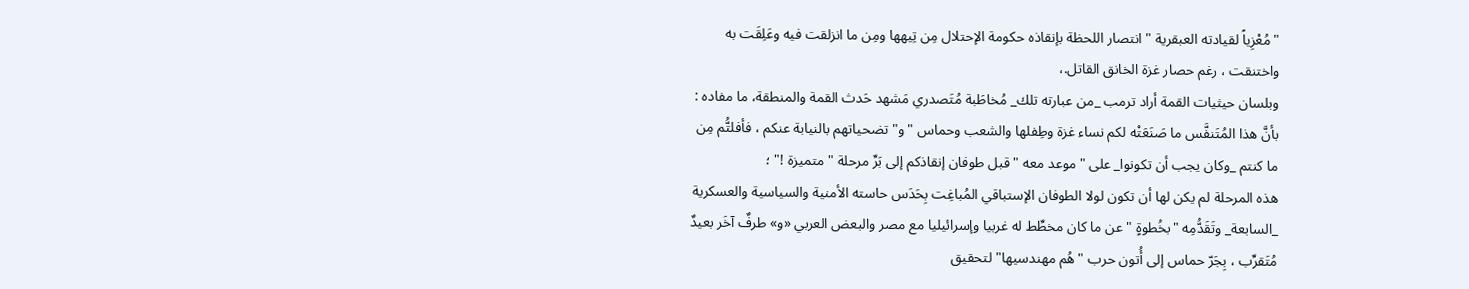"مُعْزِياً لقيادته العبقرية " انتصار اللحظة بإنقاذه حكومة الإحتلال مِن تِيهها ومِن ما انزلقت فيه وعَلِقَت به واختنقت ، رغم حصار غزة الخانق القاتل.،
وبلسان حيثيات القمة أراد ترمب _من عبارته تلك_ مُخاطَبة مُتَصدري مَشهد حَدث القمة والمنطقة، ما مفاده :
بأنَّ هذا المُتَنفَّس ما صَنَعَتْه لكم نساء غزة وطِفلها والشعب وحماس "و" تضحياتهم بالنيابة عنكم ، فأفلتُّم مِن ما كنتم _وكان يجب أن تكونوا_ على "موعد معه " قبل طوفان إنقاذكم إلى بَرِّ مرحلة " متميزة !" ؛
هذه المرحلة لم يكن لها أن تكون لولا الطوفان الإستباقي المُباغِت بِحَدَس حاسته الأمنية والسياسية والعسكرية _السابعة_ وتَقَدُّمِه "بخُطوةٍ " عن ما كان مخطِّط له غربيا وإسرائيليا مع مصر والبعض العربي «و» طرفٌ آخَر بعيدٌ مُتَقرِّب ، بِجَرّ حماس إلى أُتون حرب "هُم مهندسيها" لتحقيق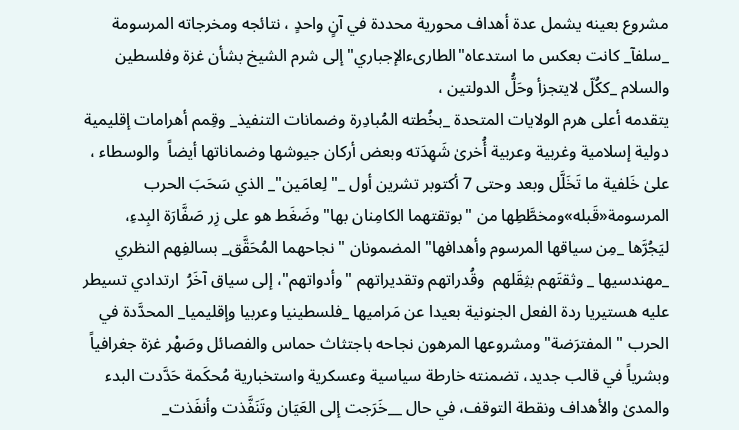مشروع بعينه يشمل عدة أهداف محورية محددة في آنٍ واحدٍ ، نتائجه ومخرجاته المرسومة _سلفآ_ كانت بعكس ما استدعاه"الطارىءالإجباري" إلى شرم الشيخ بشأن غزة وفلسطين والسلام _ككُلّ لايتجزأ وحَلُّ الدولتين ،
يتقدمه أعلى هرم الولايات المتحدة _بخُطته المُبادِرة وضمانات التنفيذ_ وقِمم أهرامات إقليمية دولية إسلامية وغربية وعربية أُخرىٰ شَهِدَته وبعض أركان جيوشها وضماناتها أيضاً  والوسطاء ، علىٰ خَلفية ما تَخَلَّل وبعد وحتى 7 أكتوبر تشرين أول _" لِعامَين"_ الذي سَحَبَ الحرب المرسومة«قَبله»ومخطَّطِها من "بوتقتهما الكامِنان بها" وضَغَط هو على زِر صَفَّارَة البِدءِ، ليَجُرَّها _مِن سياقها المرسوم وأهدافها" المضمونان " نجاحهما المُحَقَّق_ بسالفِهم النظري _مهندسيها _ وثقتَهم بثِقَلهم  وقُدراتهم وتقديراتهم "وأدواتهم"، إلى سياق آخَرُ  ارتدادي تسيطر عليه هستيريا ردة الفعل الجنونية بعيدا عن مَراميها _فلسطينيا وعربيا وإقليميا_ المحدَّدة في الحرب " المفترَضة" ومشروعها المرهون نجاحه باجتثاث حماس والفصائل وصَهْر غزة جغرافياً وبشرياً في قالب جديد، تضمنته خارطة سياسية وعسكرية واستخبارية مُحكَمة حَدَّدت البدء والمدىٰ والأهداف ونقطة التوقف، في حال __خَرَجت إلى العَيَان وتَنَفَّذت وأنفَذت_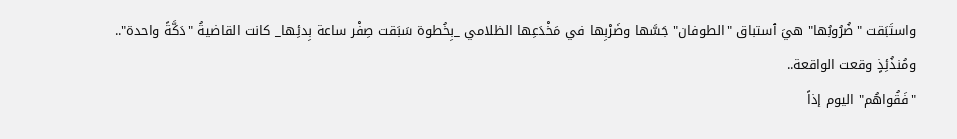واستَبَقت "ضُرُوبُها" هيَ ٱستباق "الطوفان" جَسَّها وضَرْبِها في مَخْدَعِها الظلامي _بِخُطوة سَبَقت صِفْر ساعة بِدئِها_ كانت القاضيةُ "دَكَّةً واحدة"..
ومُنذُئِذٍ وقعت الواقعة..
"فَقُواهُم" اليوم إذاً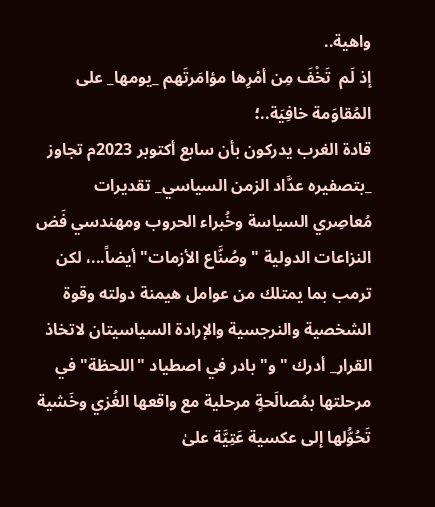واهية..
إذ لَم  تَخْفَ مِن أمْرِها مؤامَرتَهم _يومها_ على المُقاوَمة خافِيَة..؛
قادة الغرب يدركون بأن سابع أكتوبر 2023م تجاوز  _بتصفيره عدَّاد الزمن السياسي_ تقديرات مُعاصِري السياسة وخُبراء الحروب ومهندسي فَض النزاعات الدولية "وصُنَّاع الأزمات" أيضاً...، لكن ترمب بما يمتلك من عوامل هيمنة دولته وقوة الشخصية والنرجسية والإرادة السياسيتان لاتخاذ القرار_ أدرك "و" بادر في اصطياد "اللحظة" في مرحلتها بمُصالَحةٍ مرحلية مع واقعها الغُزي وخَشية تَحُوُّلها إلى عكسية عَتِيَّة علىٰ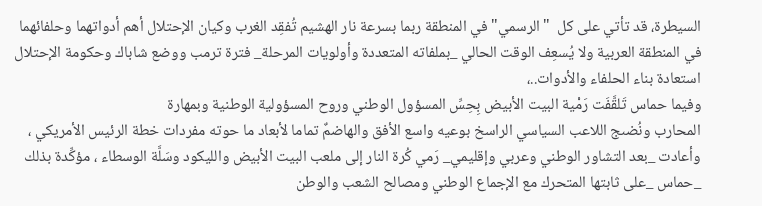السيطرة، قد تأتي على كل  "الرسمي" في المنطقة ربما بسرعة نار الهشيم تُفقِد الغرب وكيان الإحتلال أهم أدواتهما وحلفائهما في المنطقة العربية ولا يُسعِف الوقت الحالي _بملفاته المتعددة وأولويات المرحلة_ فترة ترمب ووضع شاباك وحكومة الإحتلال استعادة بناء الحلفاء والأدوات..،
وفيما حماس تَلقَّفَت رَمْية البيت الأبيض بِحِسِّ المسؤول الوطني وروح المسؤولية الوطنية وبمهارة
المحارب ونُضىج اللاعب السياسي الراسخ بوعيه واسع الأفق والهاضمٌ تماما لأبعاد ما حوته مفردات خطة الرئيس الأمريكي ، وأعادت _بعد التشاور الوطني وعربي وإقليمي_ رَمي كُرة النار إلى ملعب البيت الأبيض والليكود وسَلَّة الوسطاء ، مؤكِّدة بذلك _حماس _على ثابتها المتحرك مع الإجماع الوطني ومصالح الشعب والوطن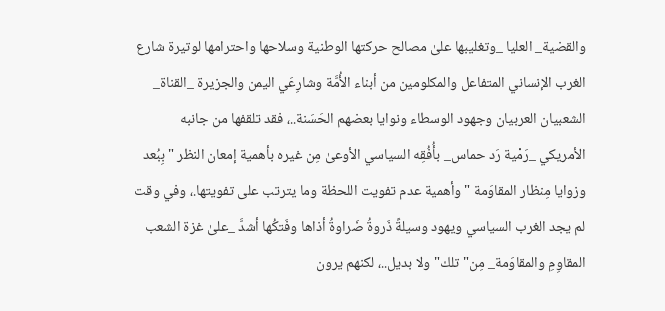والقضية_ العليا _وتغليبها علىٰ مصالح حركتها الوطنية وسلاحها واحترامها لوتيرة شارع الغرب الإنساني المتفاعل والمكلومين من أبناء الأُمَّة وشارِعَي اليمن والجزيرة _القناة_ الشعبيان العربيان وجهود الوسطاء ونوايا بعضهم الحَسَنة..، فقد تلقفها من جانبه الأمريكي _رَمْية رَد حماس_ بأُفُقِه السياسي الأوعىٰ مِن غيره بأهمية إمعان النظر " بِبُعد وزوايا مِنظار المقاوَمة " وأهمية عدم تفويت اللحظة وما يترتب على تفويتها.، وفي وقت لم يجد الغرب السياسي ويهود وسيلةً ذَروةُ ضَراوةُ أذاها وفَتكُها أشدَّ _علىٰ غزة الشعب المقاوِمِ والمقاوَمة_ مِن" تلك" ولا بديل..، لكنهم يرون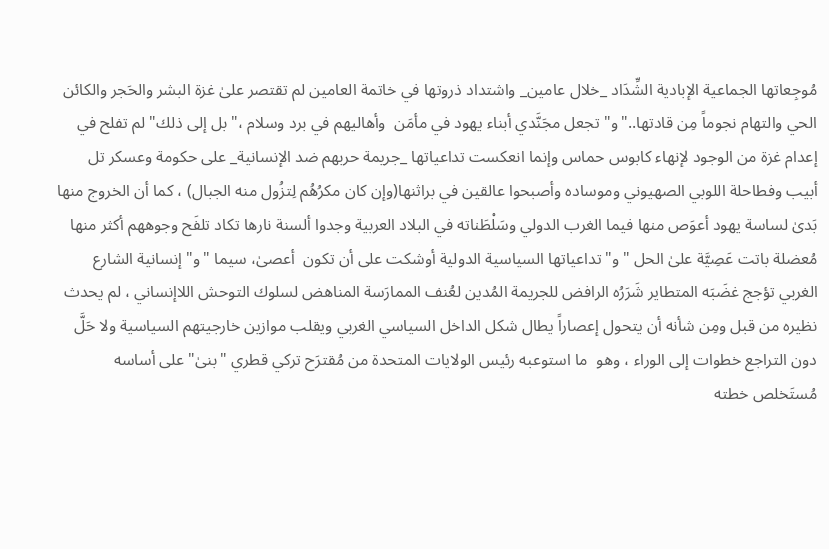مُوجِعاتها الجماعية الإبادية الشِّدَاد _خلال عامين_ واشتداد ذروتها في خاتمة العامين لم تقتصر علىٰ غزة البشر والحَجر والكائن الحي والتهام نجوماً مِن قادتها.."و" تجعل مجَنَّدي أبناء يهود في مأمَن  وأهاليهم في برد وسلام ،"بل إلى ذلك" لم تفلح في إعدام غزة من الوجود لإنهاء كابوس حماس وإنما انعكست تداعياتها _جريمة حربهم ضد الإنسانية_ على حكومة وعسكر تل أبيب وفطاحلة اللوبي الصهيوني وموساده وأصبحوا عالقين في براثنها(وإن كان مكرُهُم لِتزُول منه الجبال) ، كما أن الخروج منها بَدىٰ لساسة يهود أعوَص منها فيما الغرب الدولي وسَلْطَناته في البلاد العربية وجدوا ألسنة نارها تكاد تلفَح وجوههم أكثر منها مُعضلة باتت عَصِيَّة علىٰ الحل "و" تداعياتها السياسية الدولية أوشكت على أن تكون  أعصىٰ، سيما "و" إنسانية الشارع الغربي تؤجج غضَبَه المتطاير شَرَرُه الرافض للجريمة المُدين لعُنف الممارَسة المناهض لسلوك التوحش اللاإنساني ، لم يحدث نظيره من قبل ومِن شأنه أن يتحول إعصاراً يطال شكل الداخل السياسي الغربي ويقلب موازين خارجيتهم السياسية ولا حَلَّ دون التراجع خطوات إلى الوراء ، وهو  ما استوعبه رئيس الولايات المتحدة من مُقترَح تركي قطري "بنىٰ" على أساسه مُستَخلص خطته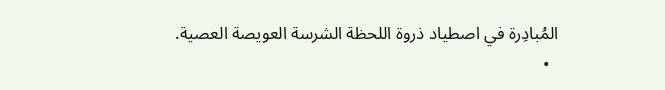المُبادِرة في اصطياد ذروة اللحظة الشرسة العويصة العصية.
  •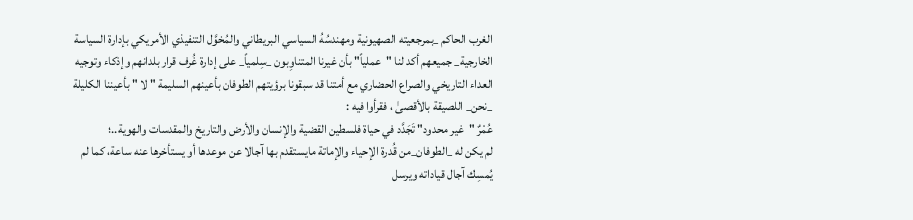الغرب الحاكم _بمرجعيته الصهيونية ومهندسُهُ السياسي البريطاني والمُخوَّل التنفيذي الأمريكي بإدارة السياسة الخارجية_ جميعهم أكد لنا "عملياً" بأن غيرنا المتناوِبون _سِلمياً_ على إدارة غُرف قرار بلدانهم وإذكاء وتوجيه العداء التاريخي والصراع الحضاري مع أمتنا قد سبقونا برؤيتهم الطوفان بأعينهم السليمة " لا " بأعيننا الكليلة _نحن_ اللصيقة بالأقصىٰ ، فقرأوا فيه :
عُمْرٌ "غير محدود" تَجَدَّد في حياة فلسطين القضية والإنسان والأرض والتاريخ والمقدسات والهوية..؛
لم يكن له _الطوفان_من قُدرة الإحياء والإماتة مايستقدم بها آجالا عن موعدها أو يستأخرها عنه ساعة، كما لم يُمسِك آجال قياداته ويرسل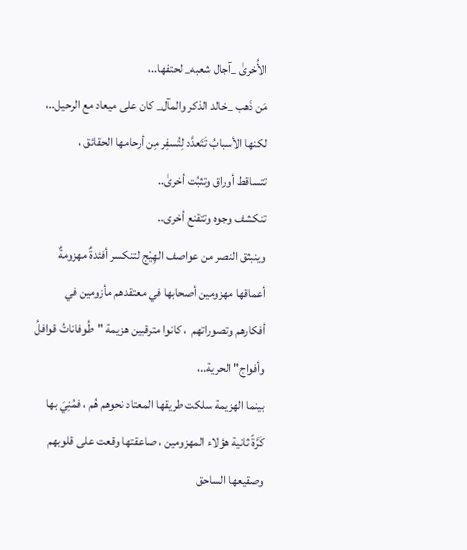الأُخرىٰ _آجال شعبه_ لحتفها..،
مَن ذَهب _خالد الذكر والمآل_ كان على ميعاد مع الرحيل..،
لكنها الأسبابُ تَتَعدَّد لِتُسفِر مِن أرحامها الحقائق ،
تتساقط أوراق وتثبُت أخرىٰ..
تنكشف وجوه وتتقنع أخرى..
وينبثق النصر من عواصف الهِيْج لتنكسر أفئدةٌ مهزومةٌ أعماقها مهزومين أصحابها في معتقدهم مأزومين في أفكارهم وتصوراتهم  ، كانوا مترقبين هزيمة "طُوفاناتُ قوافلُ وأفواج" الحرية..،
بينما الهزيمة سلكت طريقها المعتاد نحوهم هُم ، فمُنِيَ بها كَرَّةً ثانية هؤلاء المهزومين ، صاعقتها وقعت على قلوبهم وصقيعها الساحق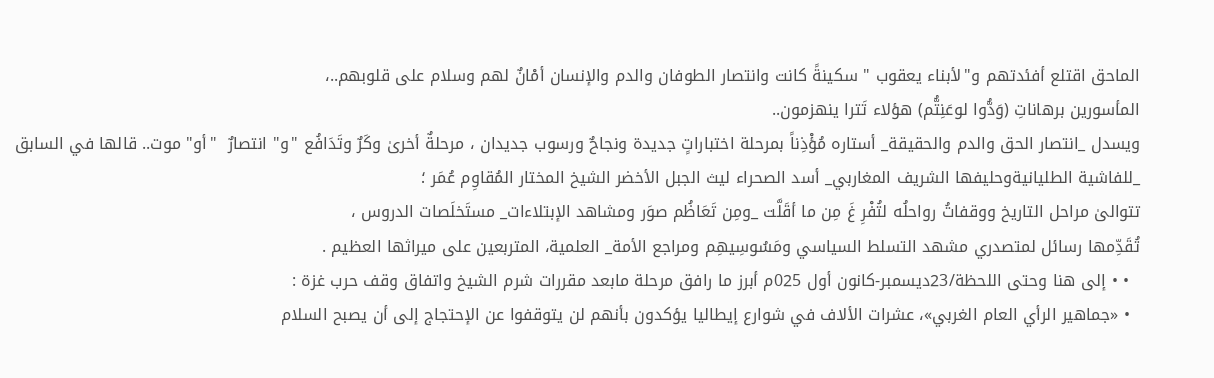الماحق اقتلع أفئدتهم و"لأبناء يعقوب " سكينةً كانت وانتصار الطوفان والدم والإنسان أمْانٌ لهم وسلام على قلوبهم..،
المأسورين برهاناتِ (وَدُّوا لوعَنِتُّم) هؤلاء تَترا ينهزمون..
ويسدل _انتصار الحق والدم والحقيقة_ أستاره مُؤْذِناً بمرحلة اختباراتٍ جديدة ونجاحٌ ورسوب جديدان ، مرحلةٌ أخرىٰ وكَرٌ وتَدَافُع "و" انتصارٌ  "أو" موت.. قالها في السابق _للفاشية الطليانيةوحليفها الشريف المغاربي_ أسد الصحراء ليث الجبل الأخضر الشيخ المختار المُقاوِم عُمَر ؛
تتوالىٰ مراحل التاريخ ووقفاتُ رواحلُه لتُفْرِ غَ مِن ما أقَلَّت _ومِن تَعَاظُم صوَر ومشاهد الإبتلاءات_ مستَخلَصات الدروس ،
تُقَدِّمها رسائل لمتصدري مشهد التسلط السياسي ومَسُوسِيهِم ومراجع الأمة_ العلمية، المتربعين على ميراثها العظيم .
  • • إلى هنا وحتى اللحظة/23ديسمبر-كانون أول 025م أبرز ما رافق مرحلة مابعد مقررات شرم الشيخ واتفاق وقف حرب غزة :
  • «جماهير الرأي العام الغربي»، عشرات الألاف في شوارع إيطاليا يؤكدون بأنهم لن يتوقفوا عن الإحتجاج إلى أن يصبح السلام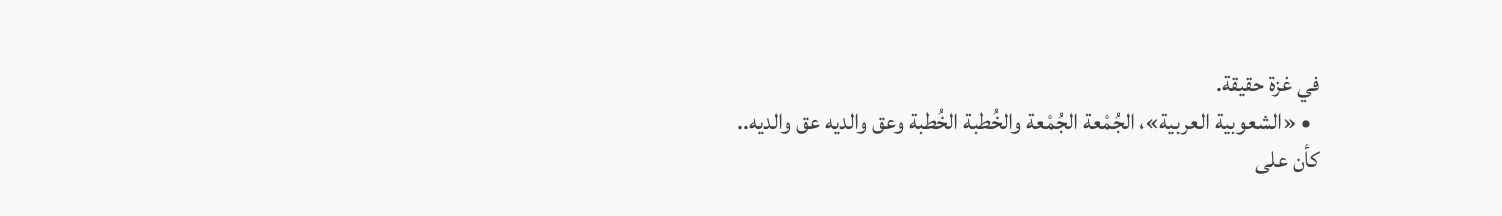في غزة حقيقة.
  • «الشعوبية العربية»، الجُمْعة الجُمْعة والخُطبة الخُطبة وعق والديه عق والديه..
كأن على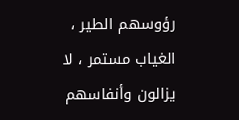رؤوسهم الطير ، الغياب مستمر ، لا يزالون وأنفاسهم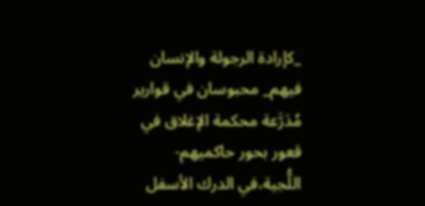_كإرادة الرجولة والإنسان فيهم_ محبوسان في قوارير مُدَرَّعة محكمة الإغلاق في قعور بحور حاكميهم-اللُّجية،في الدرك الأسفل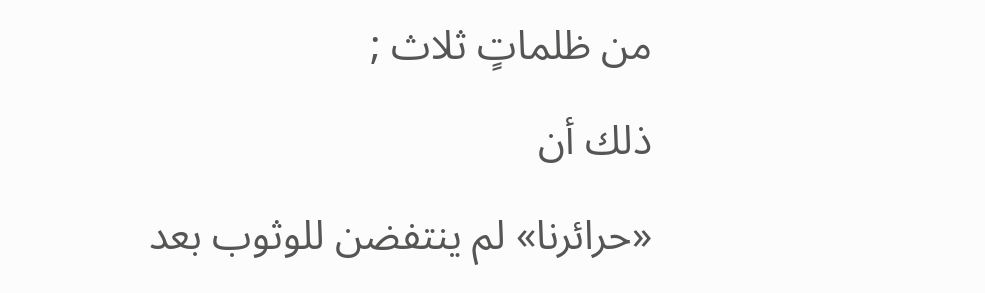من ظلماتٍ ثلاث ;
ذلك أن
«حرائرنا» لم ينتفضن للوثوب بعد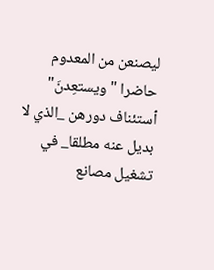ليصنعن من المعدوم حاضرا "ويستعِدنَ" ٱستئناف دورهن _الذي لا بديل عنه مطلقا_ في تشغيل مصانع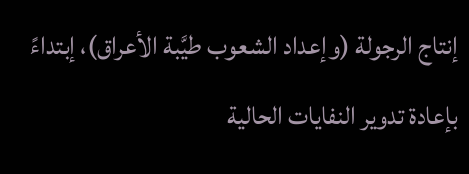إنتاج الرجولة (وإعداد الشعوب طيَّبة الأعراق)، إبتداءً بإعادة تدوير النفايات الحالية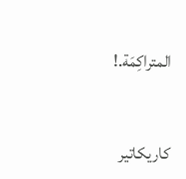المتراكِمَة.!


كاريكاتير